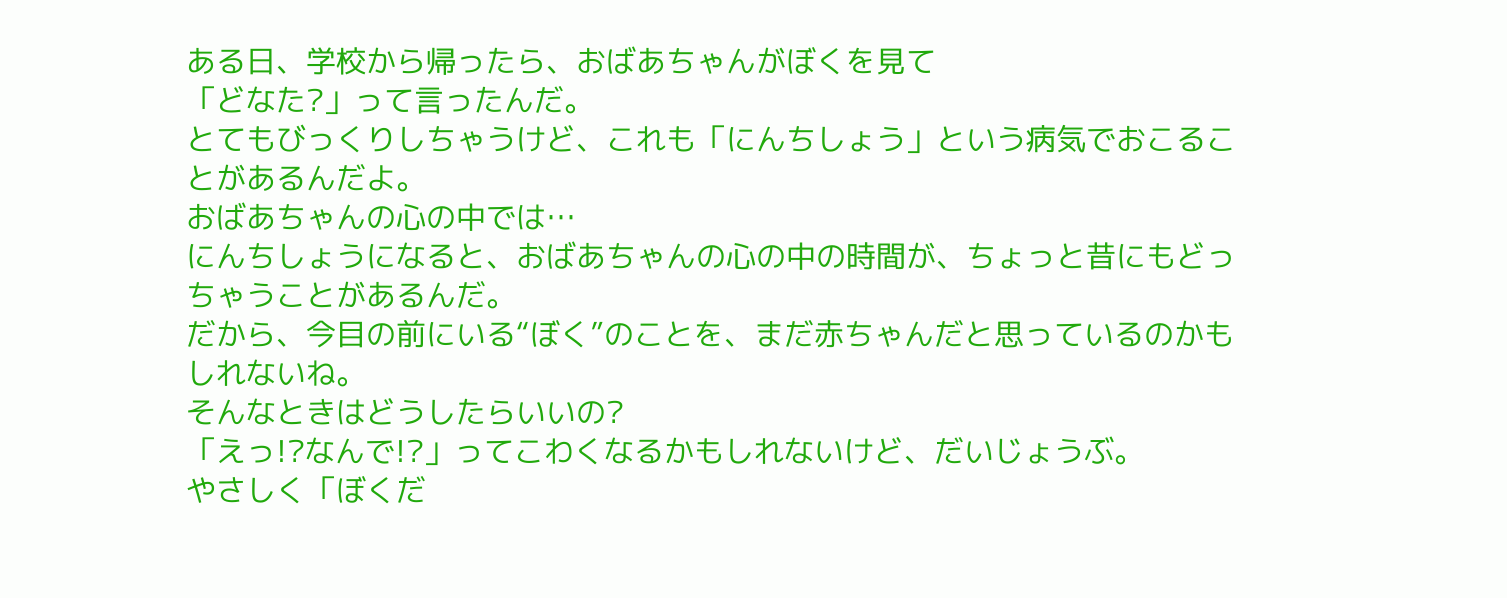ある日、学校から帰ったら、おばあちゃんがぼくを見て
「どなた?」って言ったんだ。
とてもびっくりしちゃうけど、これも「にんちしょう」という病気でおこることがあるんだよ。
おばあちゃんの心の中では…
にんちしょうになると、おばあちゃんの心の中の時間が、ちょっと昔にもどっちゃうことがあるんだ。
だから、今目の前にいる“ぼく”のことを、まだ赤ちゃんだと思っているのかもしれないね。
そんなときはどうしたらいいの?
「えっ!?なんで!?」ってこわくなるかもしれないけど、だいじょうぶ。
やさしく「ぼくだ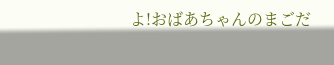よ!おばあちゃんのまごだ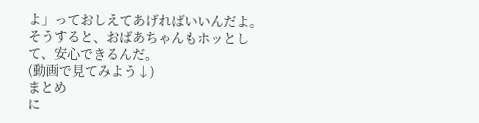よ」っておしえてあげればいいんだよ。
そうすると、おばあちゃんもホッとして、安心できるんだ。
(動画で見てみよう↓)
まとめ
に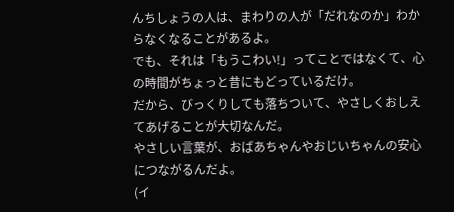んちしょうの人は、まわりの人が「だれなのか」わからなくなることがあるよ。
でも、それは「もうこわい!」ってことではなくて、心の時間がちょっと昔にもどっているだけ。
だから、びっくりしても落ちついて、やさしくおしえてあげることが大切なんだ。
やさしい言葉が、おばあちゃんやおじいちゃんの安心につながるんだよ。
(イ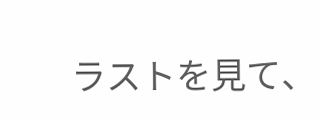ラストを見て、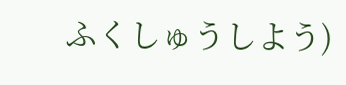ふくしゅうしよう)